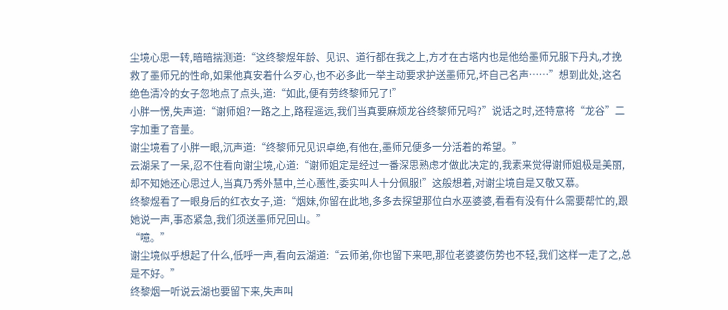尘境心思一转,暗暗揣测道:“这终黎煜年龄、见识、道行都在我之上,方才在古塔内也是他给墨师兄服下丹丸,才挽救了墨师兄的性命,如果他真安着什么歹心,也不必多此一举主动要求护送墨师兄,坏自己名声……”想到此处,这名绝色清冷的女子忽地点了点头,道:“如此,便有劳终黎师兄了!”
小胖一愣,失声道:“谢师姐?一路之上,路程遥远,我们当真要麻烦龙谷终黎师兄吗?”说话之时,还特意将“龙谷”二字加重了音量。
谢尘境看了小胖一眼,沉声道:“终黎师兄见识卓绝,有他在,墨师兄便多一分活着的希望。”
云湖呆了一呆,忍不住看向谢尘境,心道:“谢师姐定是经过一番深思熟虑才做此决定的,我素来觉得谢师姐极是美丽,却不知她还心思过人,当真乃秀外慧中,兰心蕙性,委实叫人十分佩服!”这般想着,对谢尘境自是又敬又慕。
终黎煜看了一眼身后的红衣女子,道:“烟妹,你留在此地,多多去探望那位白水巫婆婆,看看有没有什么需要帮忙的,跟她说一声,事态紧急,我们须送墨师兄回山。”
“噫。”
谢尘境似乎想起了什么,低呼一声,看向云湖道:“云师弟,你也留下来吧,那位老婆婆伤势也不轻,我们这样一走了之,总是不好。”
终黎烟一听说云湖也要留下来,失声叫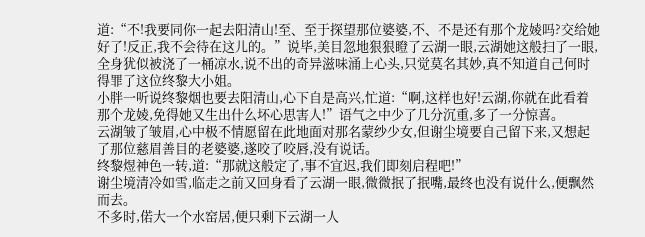道:“不!我要同你一起去阳清山!至、至于探望那位婆婆,不、不是还有那个龙婈吗?交给她好了!反正,我不会待在这儿的。”说毕,美目忽地狠狠瞪了云湖一眼,云湖她这般扫了一眼,全身犹似被浇了一桶凉水,说不出的奇异滋味涌上心头,只觉莫名其妙,真不知道自己何时得罪了这位终黎大小姐。
小胖一听说终黎烟也要去阳清山,心下自是高兴,忙道:“啊,这样也好!云湖,你就在此看着那个龙婈,免得她又生出什么坏心思害人!”语气之中少了几分沉重,多了一分惊喜。
云湖皱了皱眉,心中极不情愿留在此地面对那名蒙纱少女,但谢尘境要自己留下来,又想起了那位慈眉善目的老婆婆,遂咬了咬唇,没有说话。
终黎煜神色一转,道:“那就这般定了,事不宜迟,我们即刻启程吧!”
谢尘境清冷如雪,临走之前又回身看了云湖一眼,微微抿了抿嘴,最终也没有说什么,便飘然而去。
不多时,偌大一个水窑居,便只剩下云湖一人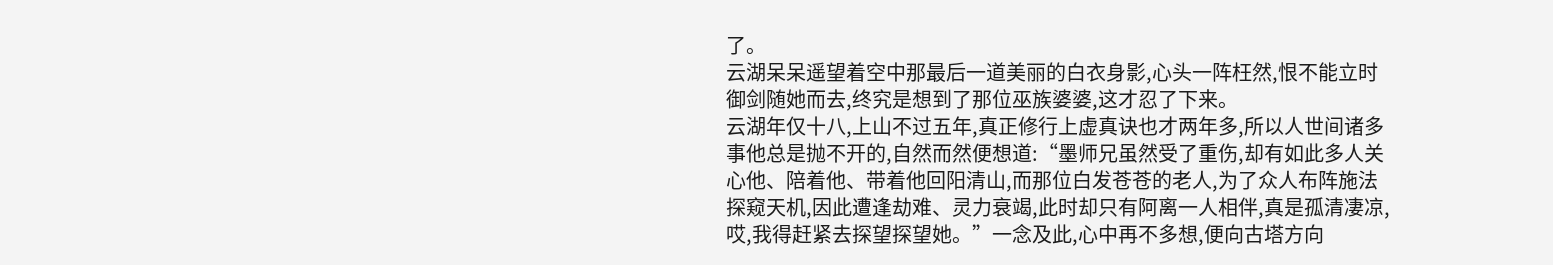了。
云湖呆呆遥望着空中那最后一道美丽的白衣身影,心头一阵枉然,恨不能立时御剑随她而去,终究是想到了那位巫族婆婆,这才忍了下来。
云湖年仅十八,上山不过五年,真正修行上虚真诀也才两年多,所以人世间诸多事他总是抛不开的,自然而然便想道:“墨师兄虽然受了重伤,却有如此多人关心他、陪着他、带着他回阳清山,而那位白发苍苍的老人,为了众人布阵施法探窥天机,因此遭逢劫难、灵力衰竭,此时却只有阿离一人相伴,真是孤清凄凉,哎,我得赶紧去探望探望她。”一念及此,心中再不多想,便向古塔方向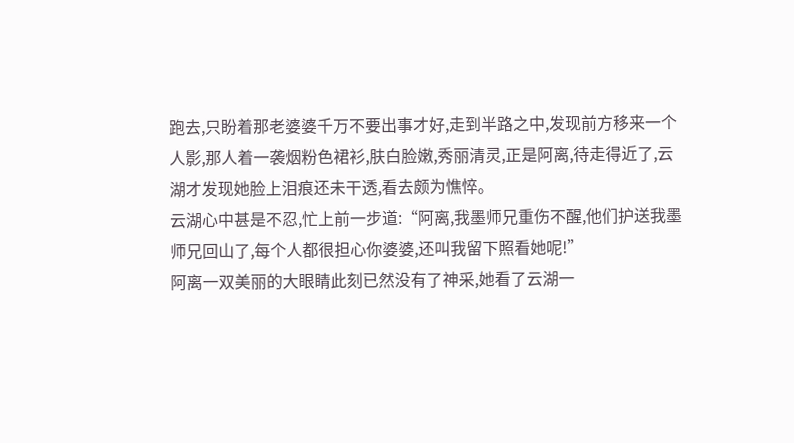跑去,只盼着那老婆婆千万不要出事才好,走到半路之中,发现前方移来一个人影,那人着一袭烟粉色裙衫,肤白脸嫩,秀丽清灵,正是阿离,待走得近了,云湖才发现她脸上泪痕还未干透,看去颇为憔悴。
云湖心中甚是不忍,忙上前一步道:“阿离,我墨师兄重伤不醒,他们护送我墨师兄回山了,每个人都很担心你婆婆,还叫我留下照看她呢!”
阿离一双美丽的大眼睛此刻已然没有了神采,她看了云湖一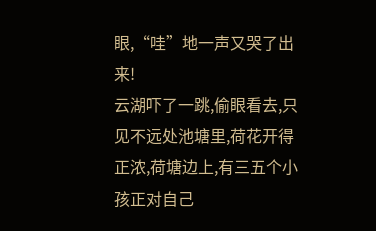眼,“哇”地一声又哭了出来!
云湖吓了一跳,偷眼看去,只见不远处池塘里,荷花开得正浓,荷塘边上,有三五个小孩正对自己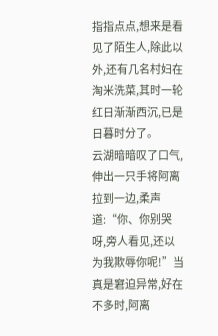指指点点,想来是看见了陌生人,除此以外,还有几名村妇在淘米洗菜,其时一轮红日渐渐西沉,已是日暮时分了。
云湖暗暗叹了口气,伸出一只手将阿离拉到一边,柔声道:“你、你别哭呀,旁人看见,还以为我欺辱你呢!”当真是窘迫异常,好在不多时,阿离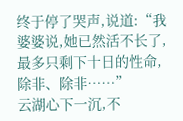终于停了哭声,说道:“我婆婆说,她已然活不长了,最多只剩下十日的性命,除非、除非……”
云湖心下一沉,不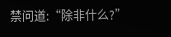禁问道:“除非什么?”